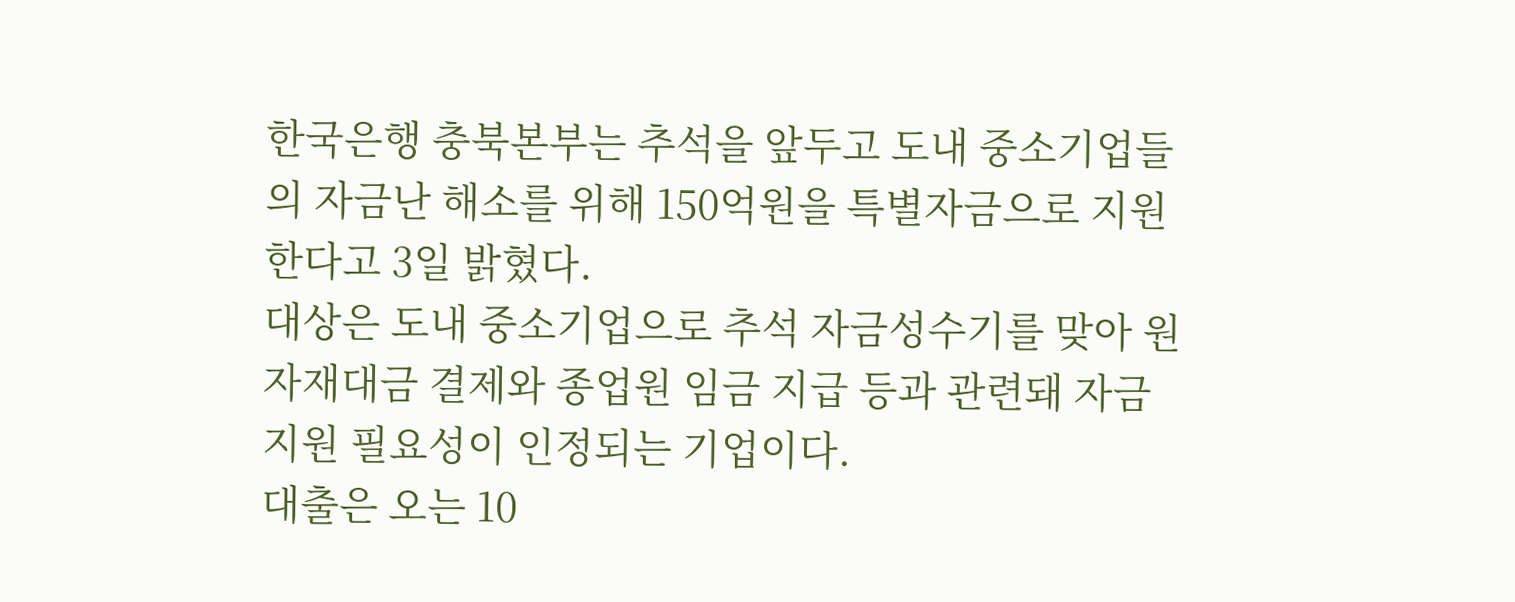한국은행 충북본부는 추석을 앞두고 도내 중소기업들의 자금난 해소를 위해 150억원을 특별자금으로 지원한다고 3일 밝혔다.
대상은 도내 중소기업으로 추석 자금성수기를 맞아 원자재대금 결제와 종업원 임금 지급 등과 관련돼 자금지원 필요성이 인정되는 기업이다.
대출은 오는 10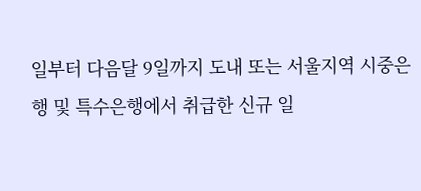일부터 다음달 9일까지 도내 또는 서울지역 시중은행 및 특수은행에서 취급한 신규 일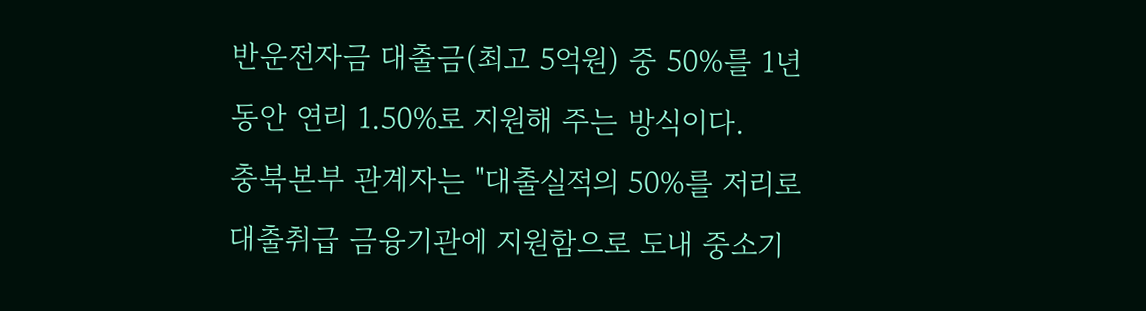반운전자금 대출금(최고 5억원) 중 50%를 1년 동안 연리 1.50%로 지원해 주는 방식이다.
충북본부 관계자는 "대출실적의 50%를 저리로 대출취급 금융기관에 지원함으로 도내 중소기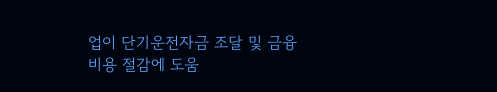업이 단기운전자금 조달 및 금융비용 절감에 도움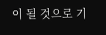이 될 것으로 기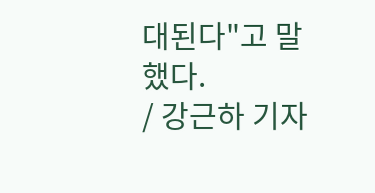대된다"고 말했다.
/ 강근하 기자